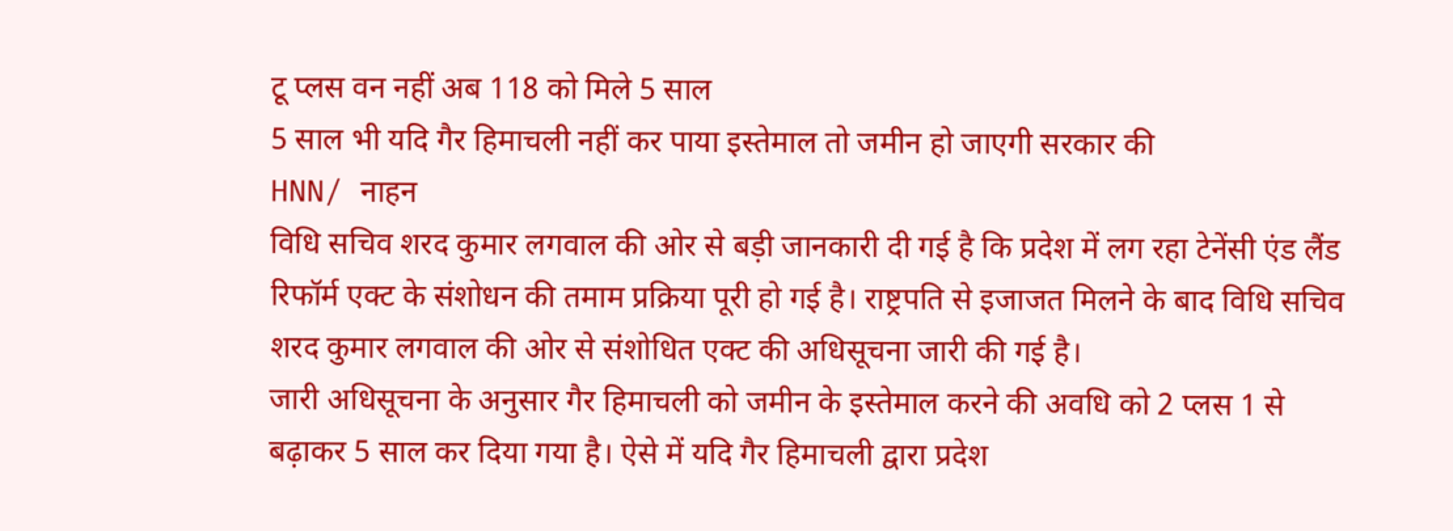टू प्लस वन नहीं अब 118 को मिले 5 साल
5 साल भी यदि गैर हिमाचली नहीं कर पाया इस्तेमाल तो जमीन हो जाएगी सरकार की
HNN/ नाहन
विधि सचिव शरद कुमार लगवाल की ओर से बड़ी जानकारी दी गई है कि प्रदेश में लग रहा टेनेंसी एंड लैंड रिफॉर्म एक्ट के संशोधन की तमाम प्रक्रिया पूरी हो गई है। राष्ट्रपति से इजाजत मिलने के बाद विधि सचिव शरद कुमार लगवाल की ओर से संशोधित एक्ट की अधिसूचना जारी की गई है।
जारी अधिसूचना के अनुसार गैर हिमाचली को जमीन के इस्तेमाल करने की अवधि को 2 प्लस 1 से बढ़ाकर 5 साल कर दिया गया है। ऐसे में यदि गैर हिमाचली द्वारा प्रदेश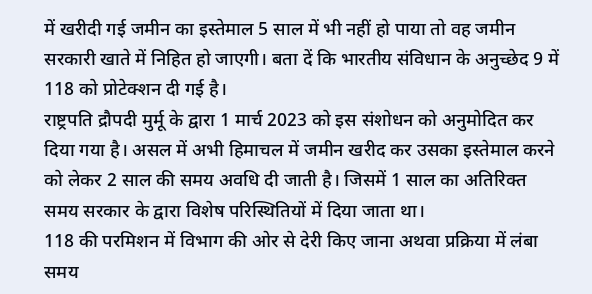में खरीदी गई जमीन का इस्तेमाल 5 साल में भी नहीं हो पाया तो वह जमीन सरकारी खाते में निहित हो जाएगी। बता दें कि भारतीय संविधान के अनुच्छेद 9 में 118 को प्रोटेक्शन दी गई है।
राष्ट्रपति द्रौपदी मुर्मू के द्वारा 1 मार्च 2023 को इस संशोधन को अनुमोदित कर दिया गया है। असल में अभी हिमाचल में जमीन खरीद कर उसका इस्तेमाल करने को लेकर 2 साल की समय अवधि दी जाती है। जिसमें 1 साल का अतिरिक्त समय सरकार के द्वारा विशेष परिस्थितियों में दिया जाता था।
118 की परमिशन में विभाग की ओर से देरी किए जाना अथवा प्रक्रिया में लंबा समय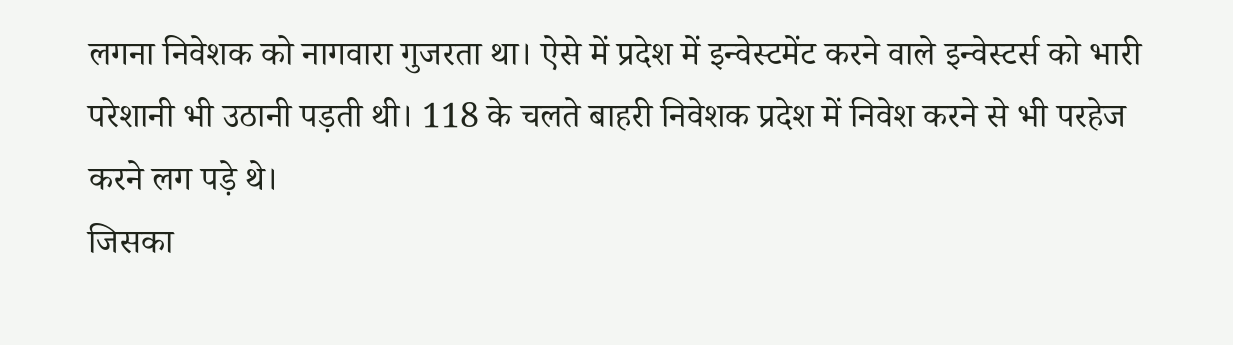लगना निवेशक को नागवारा गुजरता था। ऐसे में प्रदेश में इन्वेस्टमेंट करने वाले इन्वेस्टर्स को भारी परेशानी भी उठानी पड़ती थी। 118 के चलते बाहरी निवेशक प्रदेश में निवेश करने से भी परहेज करने लग पड़े थे।
जिसका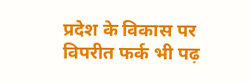प्रदेश के विकास पर विपरीत फर्क भी पढ़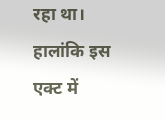रहा था। हालांकि इस एक्ट में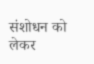संशोधन को लेकर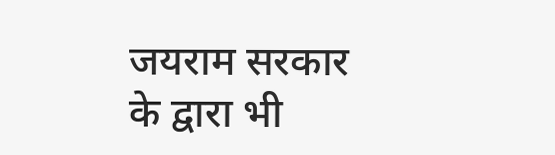जयराम सरकार के द्वारा भी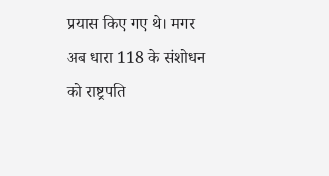प्रयास किए गए थे। मगर अब धारा 118 के संशोधन को राष्ट्रपति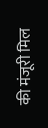की मंजूरी मिल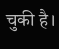चुकी है।